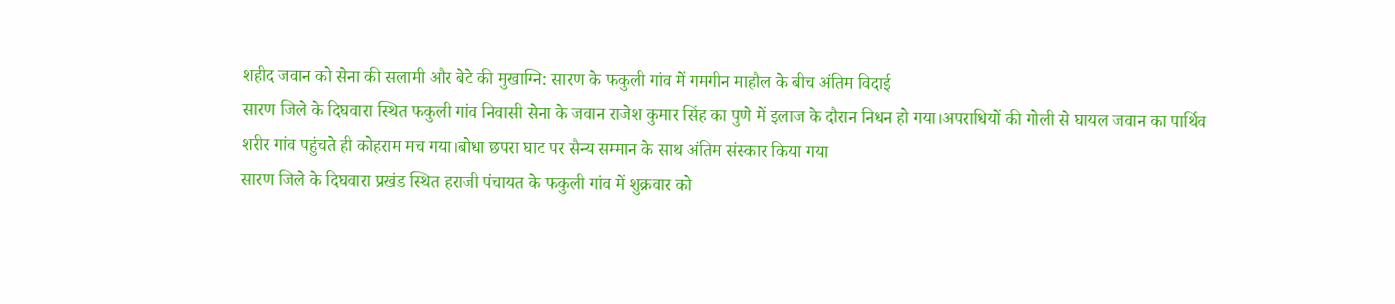शहीद जवान को सेना की सलामी और बेटे की मुखाग्नि: सारण के फकुली गांव में गमगीन माहौल के बीच अंतिम विदाई
सारण जिले के दिघवारा स्थित फकुली गांव निवासी सेना के जवान राजेश कुमार सिंह का पुणे में इलाज के दौरान निधन हो गया।अपराधियों की गोली से घायल जवान का पार्थिव शरीर गांव पहुंचते ही कोहराम मच गया।बोधा छपरा घाट पर सैन्य सम्मान के साथ अंतिम संस्कार किया गया
सारण जिले के दिघवारा प्रखंड स्थित हराजी पंचायत के फकुली गांव में शुक्रवार को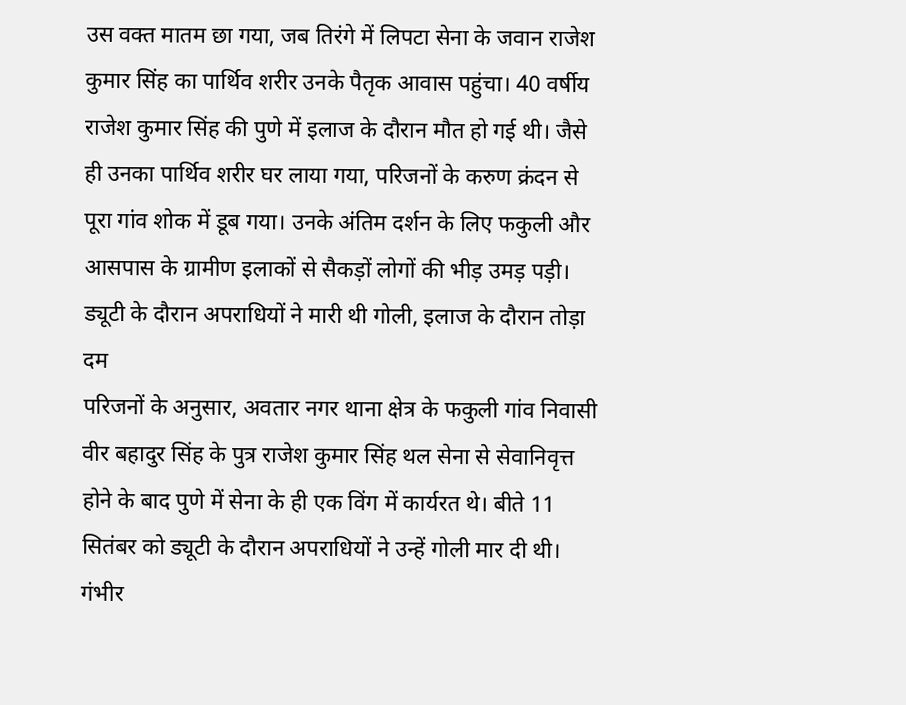उस वक्त मातम छा गया, जब तिरंगे में लिपटा सेना के जवान राजेश कुमार सिंह का पार्थिव शरीर उनके पैतृक आवास पहुंचा। 40 वर्षीय राजेश कुमार सिंह की पुणे में इलाज के दौरान मौत हो गई थी। जैसे ही उनका पार्थिव शरीर घर लाया गया, परिजनों के करुण क्रंदन से पूरा गांव शोक में डूब गया। उनके अंतिम दर्शन के लिए फकुली और आसपास के ग्रामीण इलाकों से सैकड़ों लोगों की भीड़ उमड़ पड़ी।
ड्यूटी के दौरान अपराधियों ने मारी थी गोली, इलाज के दौरान तोड़ा दम
परिजनों के अनुसार, अवतार नगर थाना क्षेत्र के फकुली गांव निवासी वीर बहादुर सिंह के पुत्र राजेश कुमार सिंह थल सेना से सेवानिवृत्त होने के बाद पुणे में सेना के ही एक विंग में कार्यरत थे। बीते 11 सितंबर को ड्यूटी के दौरान अपराधियों ने उन्हें गोली मार दी थी। गंभीर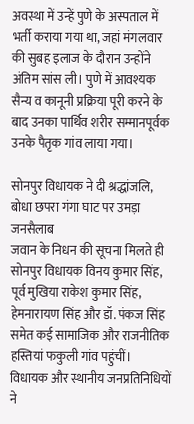अवस्था में उन्हें पुणे के अस्पताल में भर्ती कराया गया था, जहां मंगलवार की सुबह इलाज के दौरान उन्होंने अंतिम सांस ली। पुणे में आवश्यक सैन्य व कानूनी प्रक्रिया पूरी करने के बाद उनका पार्थिव शरीर सम्मानपूर्वक उनके पैतृक गांव लाया गया।

सोनपुर विधायक ने दी श्रद्धांजलि, बोधा छपरा गंगा घाट पर उमड़ा जनसैलाब
जवान के निधन की सूचना मिलते ही सोनपुर विधायक विनय कुमार सिंह, पूर्व मुखिया राकेश कुमार सिंह, हेमनारायण सिंह और डॉ. पंकज सिंह समेत कई सामाजिक और राजनीतिक हस्तियां फकुली गांव पहुंचीं। विधायक और स्थानीय जनप्रतिनिधियों ने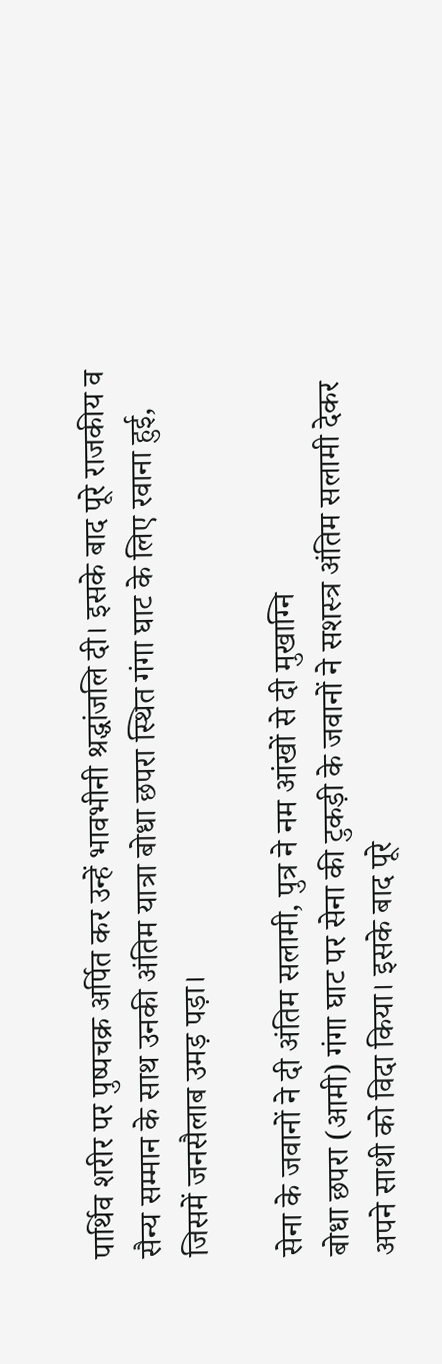पार्थिव शरीर पर पुष्पचक्र अर्पित कर उन्हें भावभीनी श्रद्धांजलि दी। इसके बाद पूरे राजकीय व सैन्य सम्मान के साथ उनकी अंतिम यात्रा बोधा छपरा स्थित गंगा घाट के लिए रवाना हुई, जिसमें जनसैलाब उमड़ पड़ा।

सेना के जवानों ने दी अंतिम सलामी, पुत्र ने नम आंखों से दी मुखाग्नि
बोधा छपरा (आमी) गंगा घाट पर सेना की टुकड़ी के जवानों ने सशस्त्र अंतिम सलामी देकर अपने साथी को विदा किया। इसके बाद पूरे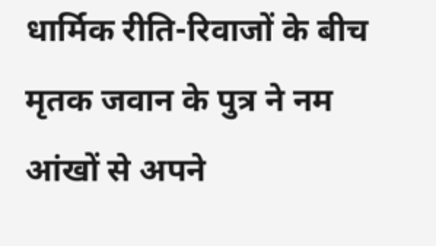धार्मिक रीति-रिवाजों के बीच मृतक जवान के पुत्र ने नम आंखों से अपने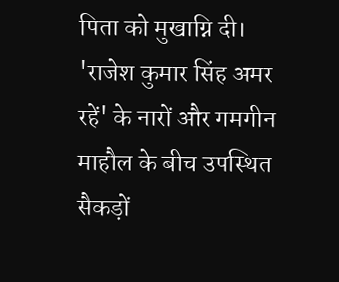पिता को मुखाग्नि दी। 'राजेश कुमार सिंह अमर रहें' के नारों और गमगीन माहौल के बीच उपस्थित सैकड़ों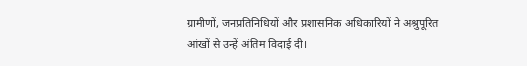ग्रामीणों, जनप्रतिनिधियों और प्रशासनिक अधिकारियों ने अश्रुपूरित आंखों से उन्हें अंतिम विदाई दी।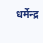धर्मेन्द्र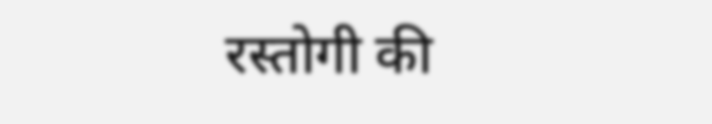रस्तोगी की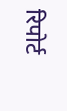रिपोर्ट